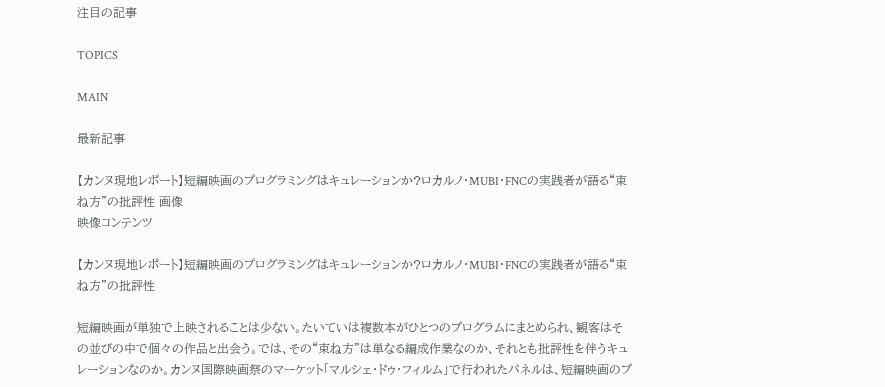注目の記事

TOPICS

MAIN

最新記事

【カンヌ現地レポート】短編映画のプログラミングはキュレーションか?ロカルノ・MUBI・FNCの実践者が語る“束ね方”の批評性 画像
映像コンテンツ

【カンヌ現地レポート】短編映画のプログラミングはキュレーションか?ロカルノ・MUBI・FNCの実践者が語る“束ね方”の批評性

短編映画が単独で上映されることは少ない。たいていは複数本がひとつのプログラムにまとめられ、観客はその並びの中で個々の作品と出会う。では、その“束ね方”は単なる編成作業なのか、それとも批評性を伴うキュレーションなのか。カンヌ国際映画祭のマーケット「マルシェ・ドゥ・フィルム」で行われたパネルは、短編映画のプ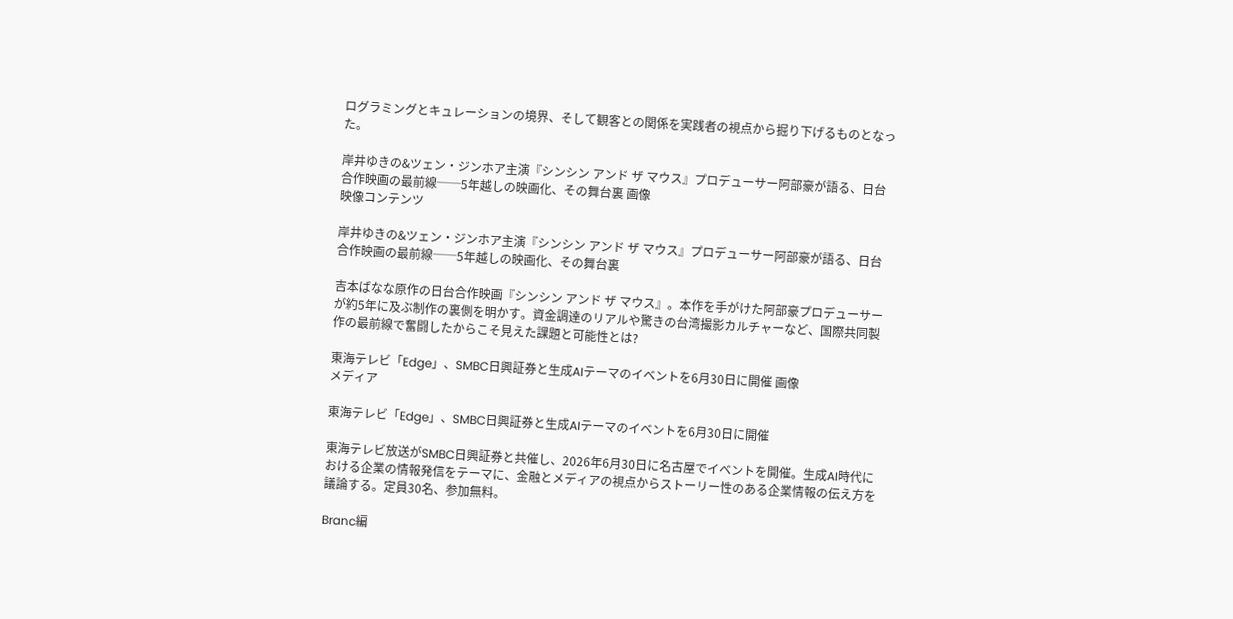ログラミングとキュレーションの境界、そして観客との関係を実践者の視点から掘り下げるものとなった。

岸井ゆきの&ツェン・ジンホア主演『シンシン アンド ザ マウス』プロデューサー阿部豪が語る、日台合作映画の最前線──5年越しの映画化、その舞台裏 画像
映像コンテンツ

岸井ゆきの&ツェン・ジンホア主演『シンシン アンド ザ マウス』プロデューサー阿部豪が語る、日台合作映画の最前線──5年越しの映画化、その舞台裏

吉本ばなな原作の日台合作映画『シンシン アンド ザ マウス』。本作を手がけた阿部豪プロデューサーが約5年に及ぶ制作の裏側を明かす。資金調達のリアルや驚きの台湾撮影カルチャーなど、国際共同製作の最前線で奮闘したからこそ見えた課題と可能性とは?

東海テレビ「Edge」、SMBC日興証券と生成AIテーマのイベントを6月30日に開催 画像
メディア

東海テレビ「Edge」、SMBC日興証券と生成AIテーマのイベントを6月30日に開催

東海テレビ放送がSMBC日興証券と共催し、2026年6月30日に名古屋でイベントを開催。生成AI時代における企業の情報発信をテーマに、金融とメディアの視点からストーリー性のある企業情報の伝え方を議論する。定員30名、参加無料。

Branc編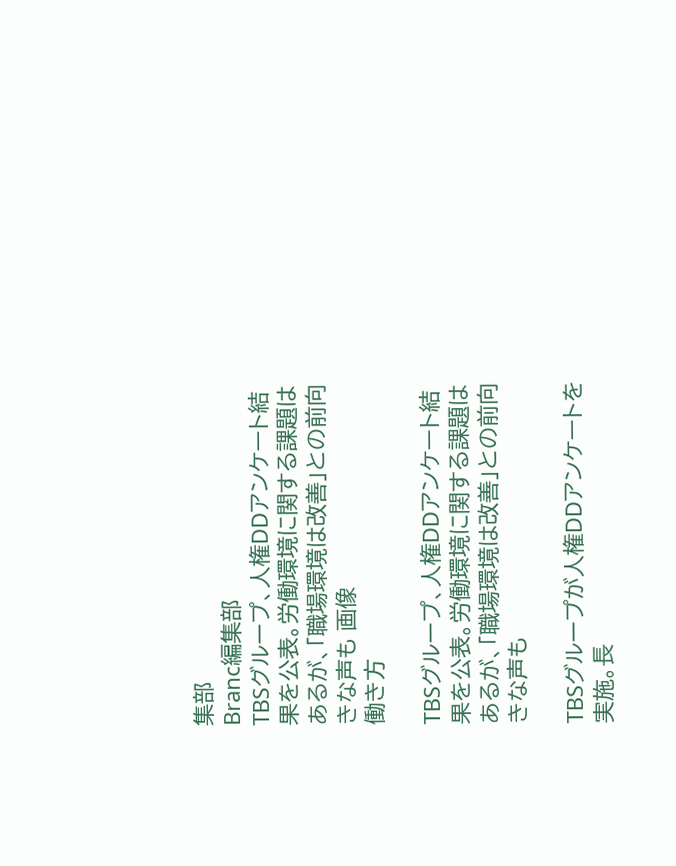集部
Branc編集部
TBSグループ、人権DDアンケート結果を公表。労働環境に関する課題はあるが、「職場環境は改善」との前向きな声も 画像
働き方

TBSグループ、人権DDアンケート結果を公表。労働環境に関する課題はあるが、「職場環境は改善」との前向きな声も

TBSグループが人権DDアンケートを実施。長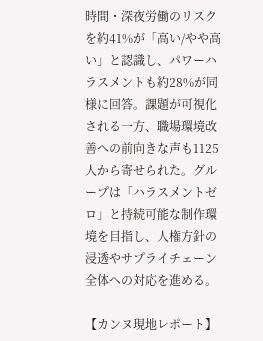時間・深夜労働のリスクを約41%が「高い/やや高い」と認識し、パワーハラスメントも約28%が同様に回答。課題が可視化される一方、職場環境改善への前向きな声も1125人から寄せられた。グループは「ハラスメントゼロ」と持続可能な制作環境を目指し、人権方針の浸透やサプライチェーン全体への対応を進める。

【カンヌ現地レポート】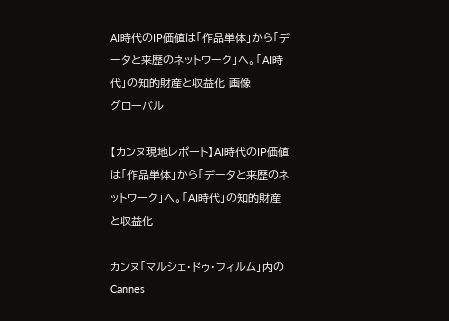AI時代のIP価値は「作品単体」から「データと来歴のネットワーク」へ。「AI時代」の知的財産と収益化 画像
グローバル

【カンヌ現地レポート】AI時代のIP価値は「作品単体」から「データと来歴のネットワーク」へ。「AI時代」の知的財産と収益化

カンヌ「マルシェ・ドゥ・フィルム」内のCannes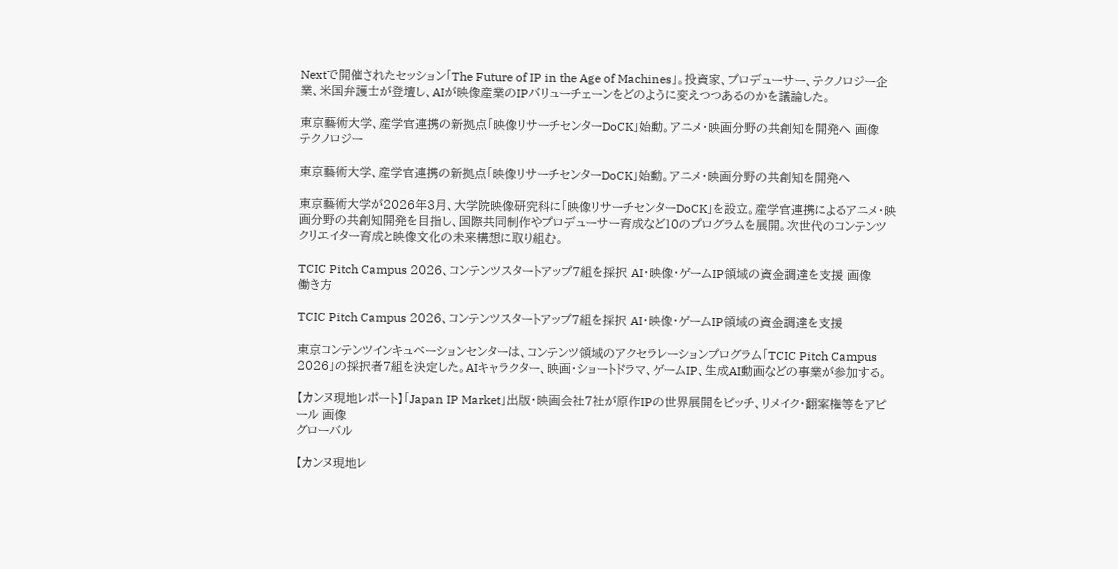Nextで開催されたセッション「The Future of IP in the Age of Machines」。投資家、プロデューサー、テクノロジー企業、米国弁護士が登壇し、AIが映像産業のIPバリューチェーンをどのように変えつつあるのかを議論した。

東京藝術大学、産学官連携の新拠点「映像リサーチセンターDoCK」始動。アニメ・映画分野の共創知を開発へ 画像
テクノロジー

東京藝術大学、産学官連携の新拠点「映像リサーチセンターDoCK」始動。アニメ・映画分野の共創知を開発へ

東京藝術大学が2026年3月、大学院映像研究科に「映像リサーチセンターDoCK」を設立。産学官連携によるアニメ・映画分野の共創知開発を目指し、国際共同制作やプロデューサー育成など10のプログラムを展開。次世代のコンテンツクリエイター育成と映像文化の未来構想に取り組む。

TCIC Pitch Campus 2026、コンテンツスタートアップ7組を採択 AI・映像・ゲームIP領域の資金調達を支援 画像
働き方

TCIC Pitch Campus 2026、コンテンツスタートアップ7組を採択 AI・映像・ゲームIP領域の資金調達を支援

東京コンテンツインキュベーションセンターは、コンテンツ領域のアクセラレーションプログラム「TCIC Pitch Campus 2026」の採択者7組を決定した。AIキャラクター、映画・ショートドラマ、ゲームIP、生成AI動画などの事業が参加する。

【カンヌ現地レポート】「Japan IP Market」出版・映画会社7社が原作IPの世界展開をピッチ、リメイク・翻案権等をアピール 画像
グローバル

【カンヌ現地レ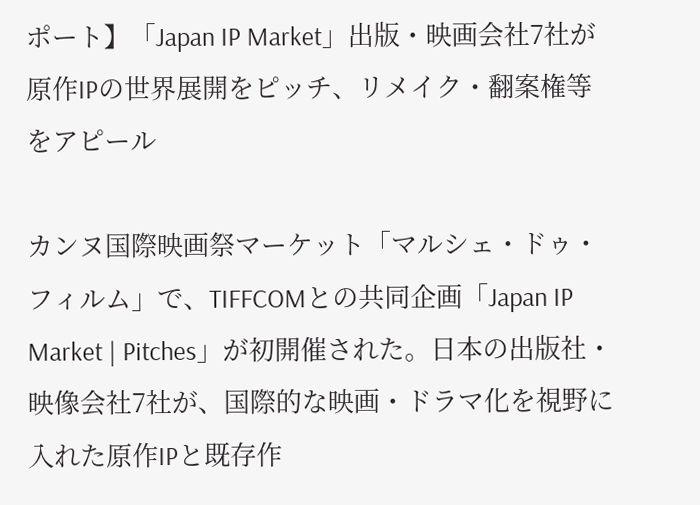ポート】「Japan IP Market」出版・映画会社7社が原作IPの世界展開をピッチ、リメイク・翻案権等をアピール

カンヌ国際映画祭マーケット「マルシェ・ドゥ・フィルム」で、TIFFCOMとの共同企画「Japan IP Market | Pitches」が初開催された。日本の出版社・映像会社7社が、国際的な映画・ドラマ化を視野に入れた原作IPと既存作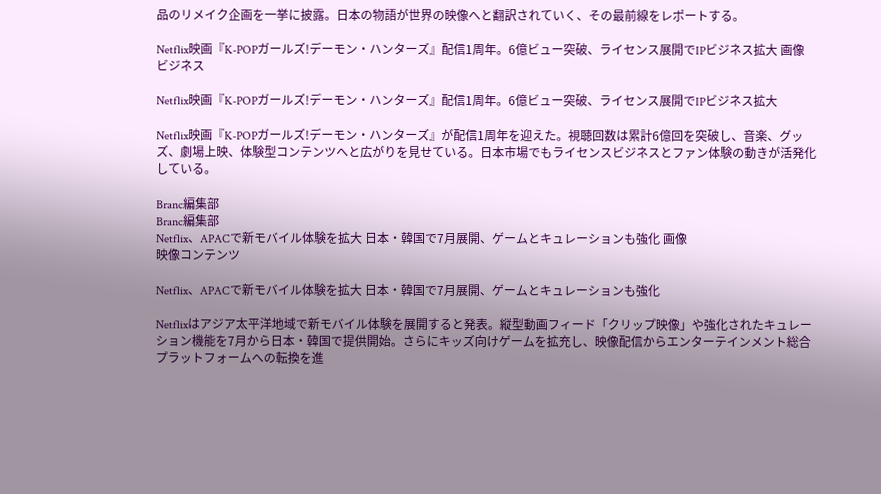品のリメイク企画を一挙に披露。日本の物語が世界の映像へと翻訳されていく、その最前線をレポートする。

Netflix映画『K-POPガールズ!デーモン・ハンターズ』配信1周年。6億ビュー突破、ライセンス展開でIPビジネス拡大 画像
ビジネス

Netflix映画『K-POPガールズ!デーモン・ハンターズ』配信1周年。6億ビュー突破、ライセンス展開でIPビジネス拡大

Netflix映画『K-POPガールズ!デーモン・ハンターズ』が配信1周年を迎えた。視聴回数は累計6億回を突破し、音楽、グッズ、劇場上映、体験型コンテンツへと広がりを見せている。日本市場でもライセンスビジネスとファン体験の動きが活発化している。

Branc編集部
Branc編集部
Netflix、APACで新モバイル体験を拡大 日本・韓国で7月展開、ゲームとキュレーションも強化 画像
映像コンテンツ

Netflix、APACで新モバイル体験を拡大 日本・韓国で7月展開、ゲームとキュレーションも強化

Netflixはアジア太平洋地域で新モバイル体験を展開すると発表。縦型動画フィード「クリップ映像」や強化されたキュレーション機能を7月から日本・韓国で提供開始。さらにキッズ向けゲームを拡充し、映像配信からエンターテインメント総合プラットフォームへの転換を進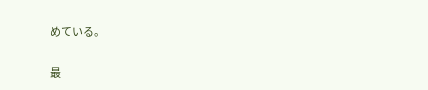めている。

最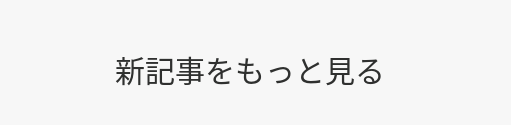新記事をもっと見る